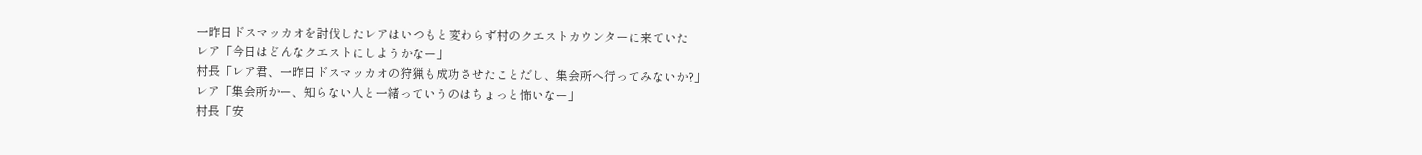一昨日ドスマッカオを討伐したレアはいつもと変わらず村のクエストカウンターに来ていた
レア「今日はどんなクエストにしようかなー」
村長「レア君、一昨日ドスマッカオの狩猟も成功させたことだし、集会所へ行ってみないか?」
レア「集会所かー、知らない人と一緒っていうのはちょっと怖いなー」
村長「安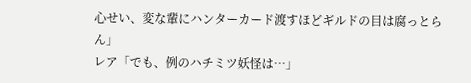心せい、変な輩にハンターカード渡すほどギルドの目は腐っとらん」
レア「でも、例のハチミツ妖怪は…」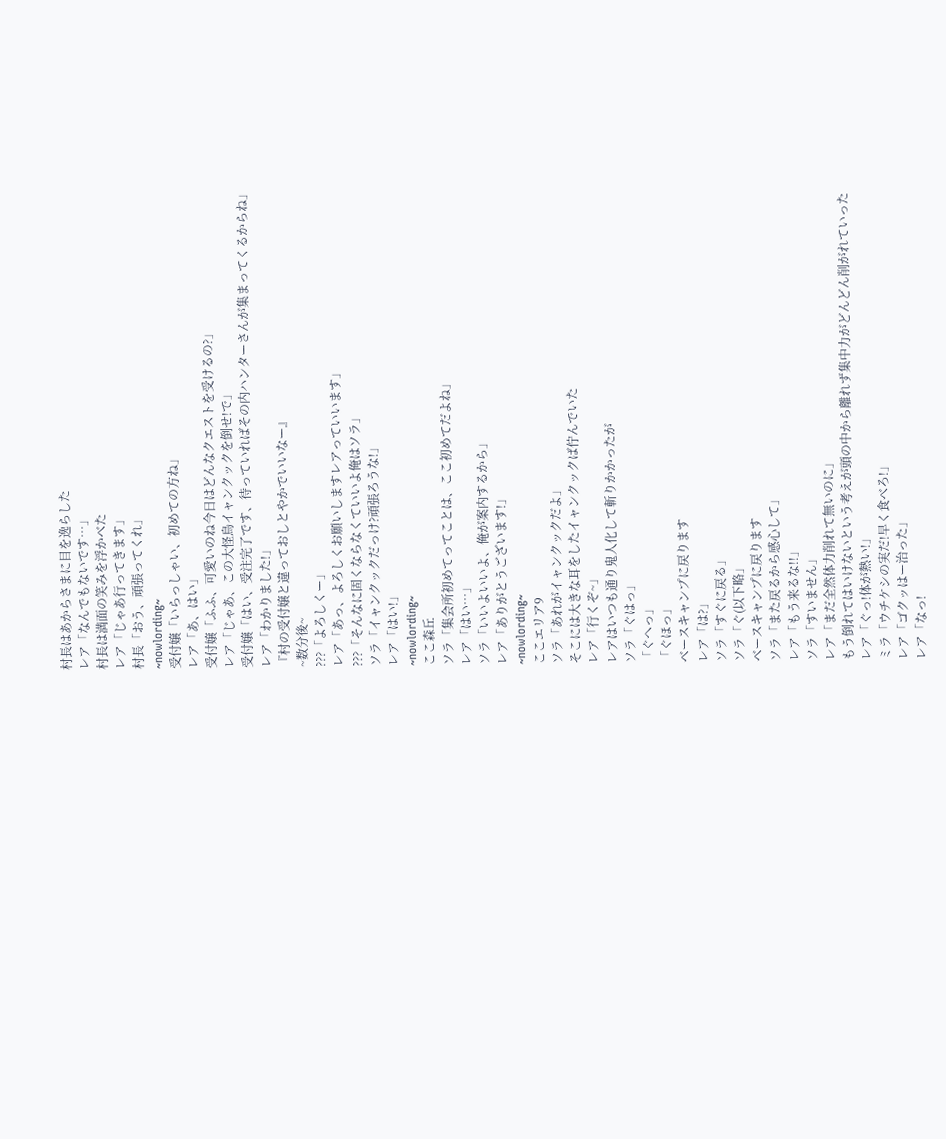村長はあからさまに目を逸らした
レア「なんでもないです…」
村長は満面の笑みを浮かべた
レア「じゃあ行ってきます」
村長「おう、頑張ってくれ」
~nowlording~
受付嬢「いらっしゃい、初めての方ね」
レア「あ、はい」
受付嬢「ふふ、可愛いのね今日はどんなクエストを受けるの?」
レア「じゃあ、この大怪鳥イャンクックを倒せ!で」
受付嬢「はい、受注完了です、待っていればその内ハンターさんが集まってくるからね」
レア「わかりました!」
『村の受付嬢と違っておしとやかでいいなー』
~数分後~
???「よろしくー」
レア「あっ、よろしくお願いしますレアっていいます」
???「そんなに固くならなくていいよ俺はソラ」
ソラ「イャンクックだっけ?頑張ろうな!」
レア「はい!」
~nowlording~
ここ森丘
ソラ「集会所初めてってことは、ここ初めてだよね」
レア「はい…」
ソラ「いいよいいよ、俺が案内するから」
レア「ありがとうございます!」
~nowlording~
ここエリア9
ソラ「あれがイャンクックだよ」
そこには大きな耳をしたイャンクックば佇んでいた
レア「行くぞ~」
レアはいつも通り鬼人化して斬りかかったが
ソラ「ぐはっ」
「ぐへっ」
「ぐほっ」
ベースキャンプに戻ります
レア「は?」
ソラ「すぐに戻る」
ソラ「ぐ(以下略」
ベースキャンプに戻ります
ソラ「また戻るから感心して」
レア「もう来るな!!」
ソラ「すいません」
レア「まだ全然体力削れて無いのに」
もう倒れてはいけないという考えが頭の中から離れず集中力がどんどん削がれていった
レア「ぐっ!体が熱い!」
ミラ「ウチケシの実だ!早く食べろ!」
レア「ゴクッはー治った」
レア「なっ!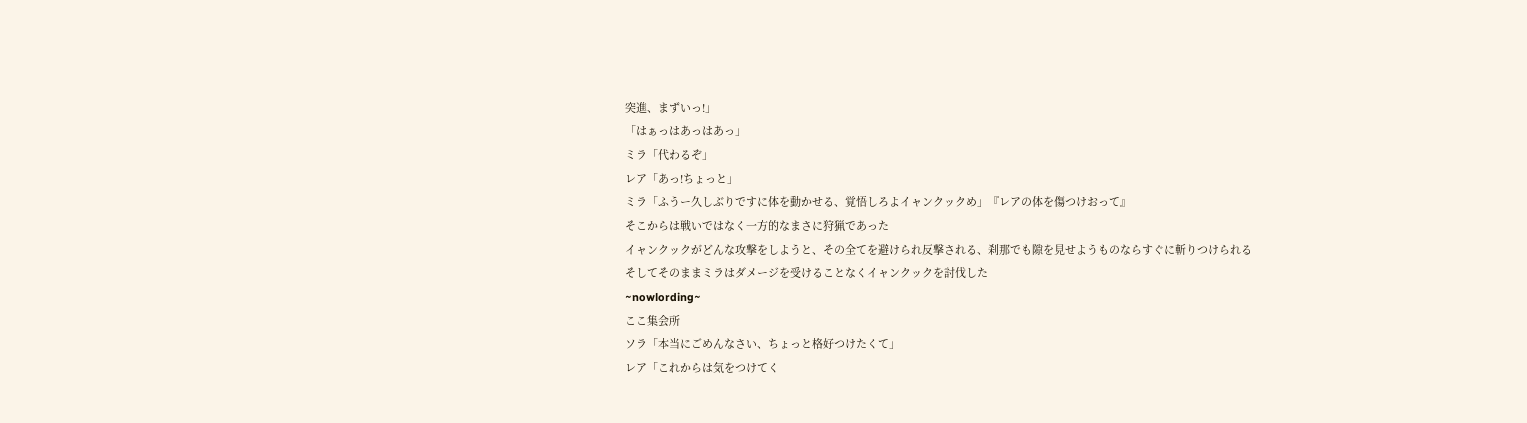突進、まずいっ!」
「はぁっはあっはあっ」
ミラ「代わるぞ」
レア「あっ!ちょっと」
ミラ「ふうー久しぶりですに体を動かせる、覚悟しろよイャンクックめ」『レアの体を傷つけおって』
そこからは戦いではなく一方的なまさに狩猟であった
イャンクックがどんな攻撃をしようと、その全てを避けられ反撃される、刹那でも隙を見せようものならすぐに斬りつけられる
そしてそのままミラはダメージを受けることなくイャンクックを討伐した
~nowlording~
ここ集会所
ソラ「本当にごめんなさい、ちょっと格好つけたくて」
レア「これからは気をつけてく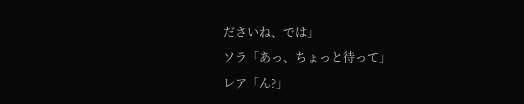ださいね、では」
ソラ「あっ、ちょっと待って」
レア「ん?」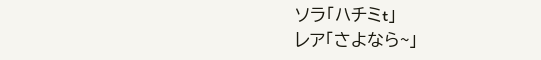ソラ「ハチミt」
レア「さよなら~」